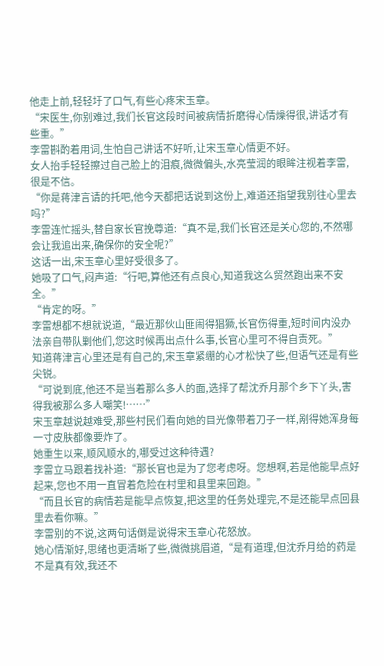他走上前,轻轻圩了口气,有些心疼宋玉章。
“宋医生,你别难过,我们长官这段时间被病情折磨得心情燥得很,讲话才有些重。”
李雷斟酌着用词,生怕自己讲话不好听,让宋玉章心情更不好。
女人抬手轻轻擦过自己脸上的泪痕,微微偏头,水亮莹润的眼眸注视着李雷,很是不信。
“你是蒋津言请的托吧,他今天都把话说到这份上,难道还指望我别往心里去吗?”
李雷连忙摇头,替自家长官挽尊道:“真不是,我们长官还是关心您的,不然哪会让我追出来,确保你的安全呢?”
这话一出,宋玉章心里好受很多了。
她吸了口气,闷声道:“行吧,算他还有点良心,知道我这么贸然跑出来不安全。”
“肯定的呀。”
李雷想都不想就说道,“最近那伙山匪闹得猖獗,长官伤得重,短时间内没办法亲自带队剿他们,您这时候再出点什么事,长官心里可不得自责死。”
知道蒋津言心里还是有自己的,宋玉章紧绷的心才松快了些,但语气还是有些尖锐。
“可说到底,他还不是当着那么多人的面,选择了帮沈乔月那个乡下丫头,害得我被那么多人嘲笑!……”
宋玉章越说越难受,那些村民们看向她的目光像带着刀子一样,剐得她浑身每一寸皮肤都像要炸了。
她重生以来,顺风顺水的,哪受过这种待遇?
李雷立马跟着找补道:“那长官也是为了您考虑呀。您想啊,若是他能早点好起来,您也不用一直冒着危险在村里和县里来回跑。”
“而且长官的病情若是能早点恢复,把这里的任务处理完,不是还能早点回县里去看你嘛。”
李雷别的不说,这两句话倒是说得宋玉章心花怒放。
她心情渐好,思绪也更清晰了些,微微挑眉道,“是有道理,但沈乔月给的药是不是真有效,我还不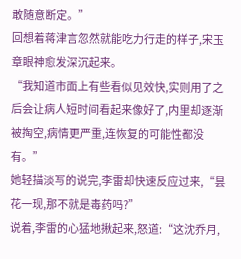敢随意断定。”
回想着蒋津言忽然就能吃力行走的样子,宋玉章眼神愈发深沉起来。
“我知道市面上有些看似见效快,实则用了之后会让病人短时间看起来像好了,内里却逐渐被掏空,病情更严重,连恢复的可能性都没有。”
她轻描淡写的说完,李雷却快速反应过来,“昙花一现,那不就是毒药吗?”
说着,李雷的心猛地揪起来,怒道:“这沈乔月,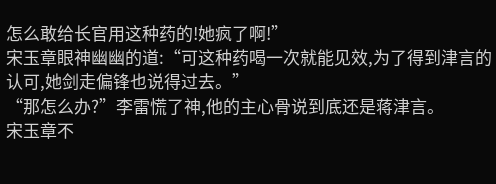怎么敢给长官用这种药的!她疯了啊!”
宋玉章眼神幽幽的道:“可这种药喝一次就能见效,为了得到津言的认可,她剑走偏锋也说得过去。”
“那怎么办?”李雷慌了神,他的主心骨说到底还是蒋津言。
宋玉章不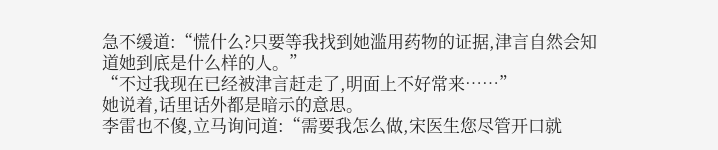急不缓道:“慌什么?只要等我找到她滥用药物的证据,津言自然会知道她到底是什么样的人。”
“不过我现在已经被津言赶走了,明面上不好常来……”
她说着,话里话外都是暗示的意思。
李雷也不傻,立马询问道:“需要我怎么做,宋医生您尽管开口就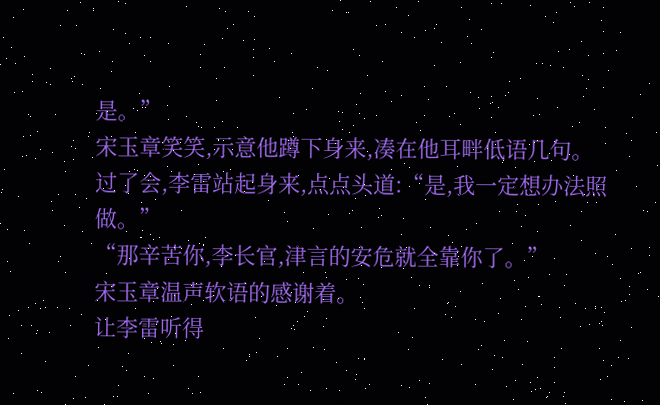是。”
宋玉章笑笑,示意他蹲下身来,凑在他耳畔低语几句。
过了会,李雷站起身来,点点头道:“是,我一定想办法照做。”
“那辛苦你,李长官,津言的安危就全靠你了。”
宋玉章温声软语的感谢着。
让李雷听得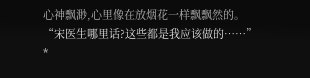心神飘渺,心里像在放烟花一样飘飘然的。
“宋医生哪里话?这些都是我应该做的……”
*